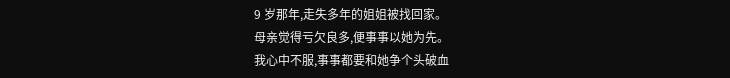9 岁那年,走失多年的姐姐被找回家。
母亲觉得亏欠良多,便事事以她为先。
我心中不服,事事都要和她争个头破血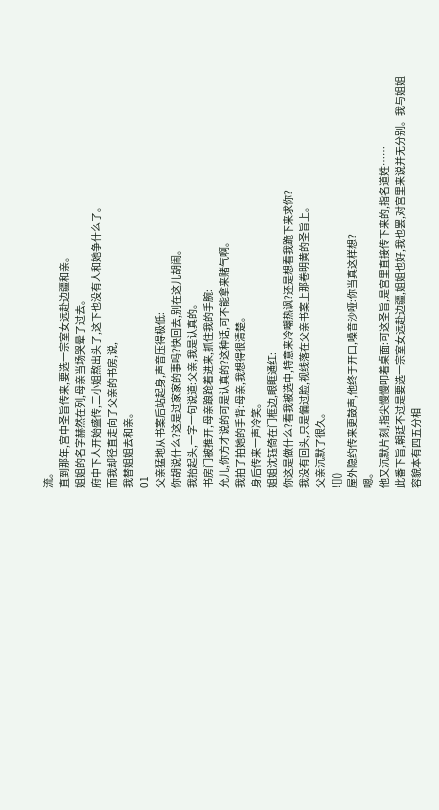流。
直到那年,宫中圣旨传来,要选一宗室女远赴边疆和亲。
姐姐的名字赫然在列,母亲当场哭晕了过去。
府中下人开始盛传,二小姐熬出头了,这下也没有人和她争什么了。
而我却径直走向了父亲的书房,说,
我替姐姐去和亲。
01
父亲猛地从书案后站起身,声音压得极低:
你胡说什么?这是过家家的事吗?快回去,别在这儿胡闹。
我抬起头,一字一句说道:父亲,我是认真的。
书房门被推开,母亲踉跄着进来,抓住我的手腕:
允儿,你方才说的可是认真的?这种话,可不能拿来赌气啊。
我拍了拍她的手背:母亲,我想得很清楚。
身后传来一声冷笑。
姐姐沈钰倚在门框边,眼眶通红:
你这是做什么?看我被选中,特意来冷嘲热讽?还是想看我跪下来求你?
我没有回头,只是偏过脸,视线落在父亲书案上那卷明黄的圣旨上。
父亲沉默了很久。
![]()
屋外隐约传来更鼓声,他终于开口,嗓音沙哑:你当真这样想?
嗯。
他又沉默片刻,指尖慢慢叩着桌面:可这圣旨,是宫里直接传下来的,指名道姓……
此番下旨,朝廷不过是要选一宗室女远赴边疆,姐姐也好,我也罢,对宫里来说并无分别。我与姐姐容貌本有四五分相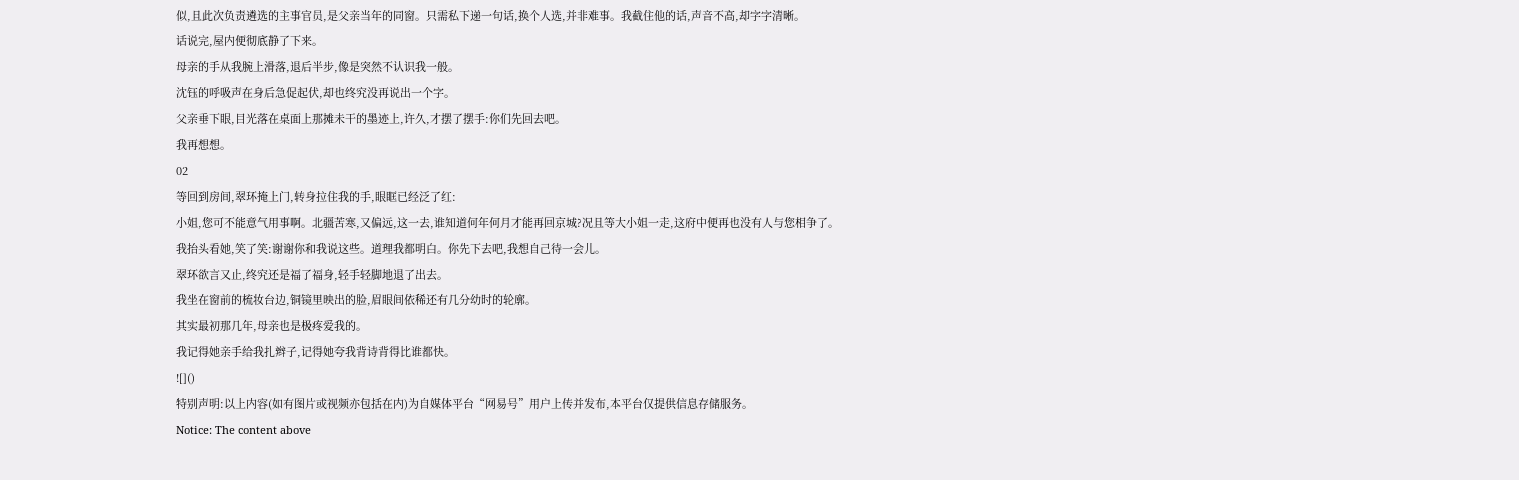似,且此次负责遴选的主事官员,是父亲当年的同窗。只需私下递一句话,换个人选,并非难事。我截住他的话,声音不高,却字字清晰。
话说完,屋内便彻底静了下来。
母亲的手从我腕上滑落,退后半步,像是突然不认识我一般。
沈钰的呼吸声在身后急促起伏,却也终究没再说出一个字。
父亲垂下眼,目光落在桌面上那摊未干的墨迹上,许久,才摆了摆手:你们先回去吧。
我再想想。
02
等回到房间,翠环掩上门,转身拉住我的手,眼眶已经泛了红:
小姐,您可不能意气用事啊。北疆苦寒,又偏远,这一去,谁知道何年何月才能再回京城?况且等大小姐一走,这府中便再也没有人与您相争了。
我抬头看她,笑了笑:谢谢你和我说这些。道理我都明白。你先下去吧,我想自己待一会儿。
翠环欲言又止,终究还是福了福身,轻手轻脚地退了出去。
我坐在窗前的梳妆台边,铜镜里映出的脸,眉眼间依稀还有几分幼时的轮廓。
其实最初那几年,母亲也是极疼爱我的。
我记得她亲手给我扎辫子,记得她夸我背诗背得比谁都快。
![]()
特别声明:以上内容(如有图片或视频亦包括在内)为自媒体平台“网易号”用户上传并发布,本平台仅提供信息存储服务。
Notice: The content above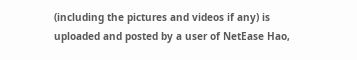(including the pictures and videos if any) is uploaded and posted by a user of NetEase Hao,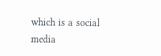which is a social media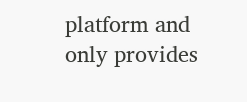platform and only provides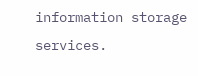information storage services.